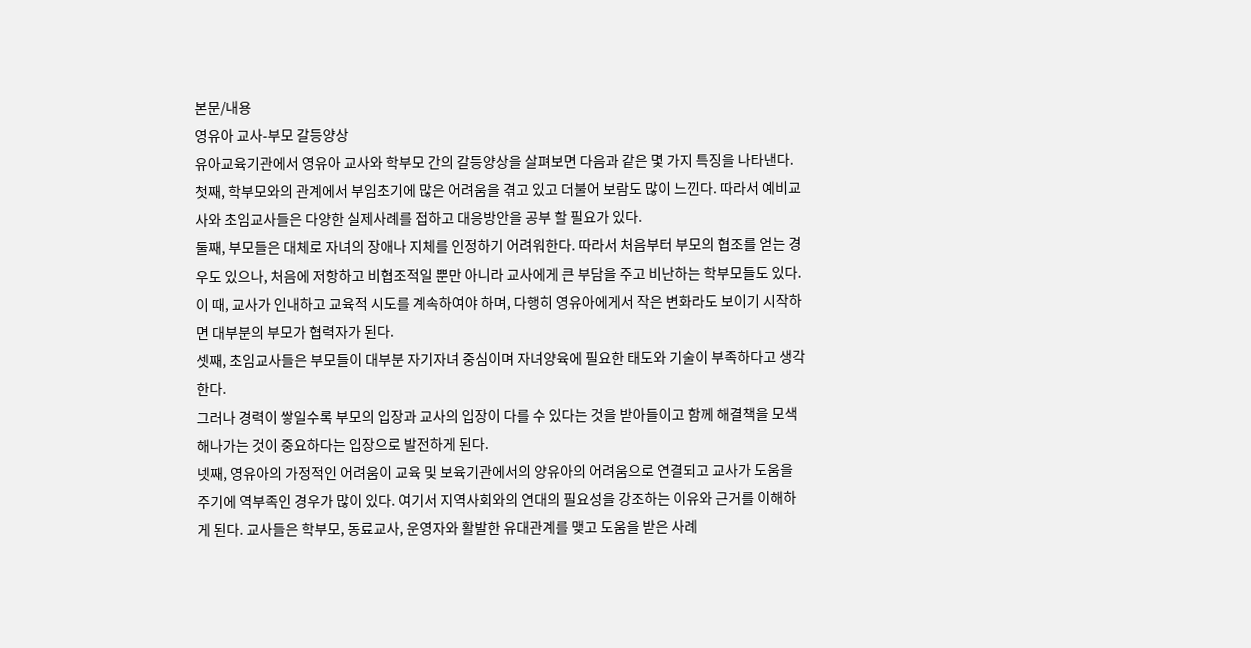본문/내용
영유아 교사-부모 갈등양상
유아교육기관에서 영유아 교사와 학부모 간의 갈등양상을 살펴보면 다음과 같은 몇 가지 특징을 나타낸다.
첫째, 학부모와의 관계에서 부임초기에 많은 어려움을 겪고 있고 더불어 보람도 많이 느낀다. 따라서 예비교사와 초임교사들은 다양한 실제사례를 접하고 대응방안을 공부 할 필요가 있다.
둘째, 부모들은 대체로 자녀의 장애나 지체를 인정하기 어려워한다. 따라서 처음부터 부모의 협조를 얻는 경우도 있으나, 처음에 저항하고 비협조적일 뿐만 아니라 교사에게 큰 부담을 주고 비난하는 학부모들도 있다.
이 때, 교사가 인내하고 교육적 시도를 계속하여야 하며, 다행히 영유아에게서 작은 변화라도 보이기 시작하면 대부분의 부모가 협력자가 된다.
셋째, 초임교사들은 부모들이 대부분 자기자녀 중심이며 자녀양육에 필요한 태도와 기술이 부족하다고 생각한다.
그러나 경력이 쌓일수록 부모의 입장과 교사의 입장이 다를 수 있다는 것을 받아들이고 함께 해결책을 모색해나가는 것이 중요하다는 입장으로 발전하게 된다.
넷째, 영유아의 가정적인 어려움이 교육 및 보육기관에서의 양유아의 어려움으로 연결되고 교사가 도움을 주기에 역부족인 경우가 많이 있다. 여기서 지역사회와의 연대의 필요성을 강조하는 이유와 근거를 이해하게 된다. 교사들은 학부모, 동료교사, 운영자와 활발한 유대관계를 맺고 도움을 받은 사례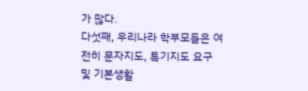가 많다.
다섯째, 우리나라 학부모들은 여전히 문자지도, 특기지도 요구 및 기본생활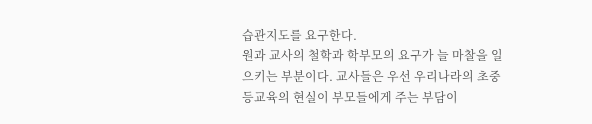습관지도를 요구한다.
원과 교사의 철학과 학부모의 요구가 늘 마찰을 일으키는 부분이다. 교사들은 우선 우리나라의 초중등교육의 현실이 부모들에게 주는 부담이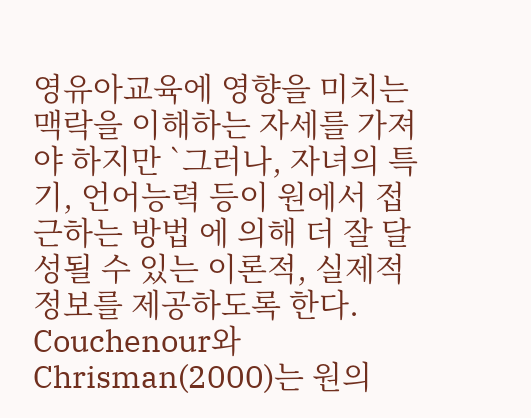영유아교육에 영향을 미치는 맥락을 이해하는 자세를 가져야 하지만 `그러나, 자녀의 특기, 언어능력 등이 원에서 접근하는 방법 에 의해 더 잘 달성될 수 있는 이론적, 실제적 정보를 제공하도록 한다.
Couchenour와 Chrisman(2000)는 원의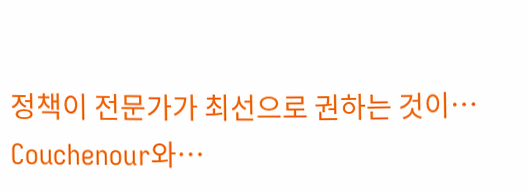정책이 전문가가 최선으로 권하는 것이…
Couchenour와…